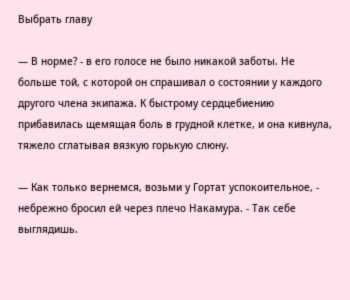Выбрать главу

— В норме? - в его голосе не было никакой заботы. Не больше той, с которой он спрашивал о состоянии у каждого другого члена экипажа. К быстрому сердцебиению прибавилась щемящая боль в грудной клетке, и она кивнула, тяжело сглатывая вязкую горькую слюну.

— Как только вернемся, возьми у Гортат успокоительное, - небрежно бросил ей через плечо Накамура. - Так себе выглядишь.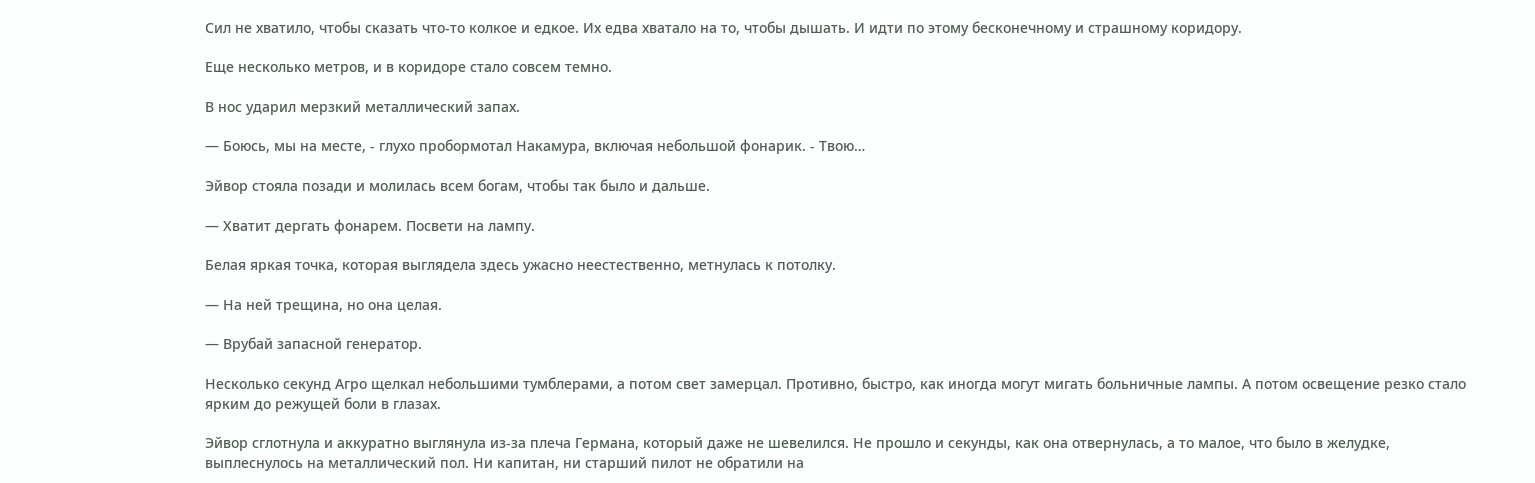Сил не хватило, чтобы сказать что-то колкое и едкое. Их едва хватало на то, чтобы дышать. И идти по этому бесконечному и страшному коридору.

Еще несколько метров, и в коридоре стало совсем темно.

В нос ударил мерзкий металлический запах.

— Боюсь, мы на месте, - глухо пробормотал Накамура, включая небольшой фонарик. - Твою…

Эйвор стояла позади и молилась всем богам, чтобы так было и дальше.

— Хватит дергать фонарем. Посвети на лампу.

Белая яркая точка, которая выглядела здесь ужасно неестественно, метнулась к потолку.

— На ней трещина, но она целая.

— Врубай запасной генератор.

Несколько секунд Агро щелкал небольшими тумблерами, а потом свет замерцал. Противно, быстро, как иногда могут мигать больничные лампы. А потом освещение резко стало ярким до режущей боли в глазах.

Эйвор сглотнула и аккуратно выглянула из-за плеча Германа, который даже не шевелился. Не прошло и секунды, как она отвернулась, а то малое, что было в желудке, выплеснулось на металлический пол. Ни капитан, ни старший пилот не обратили на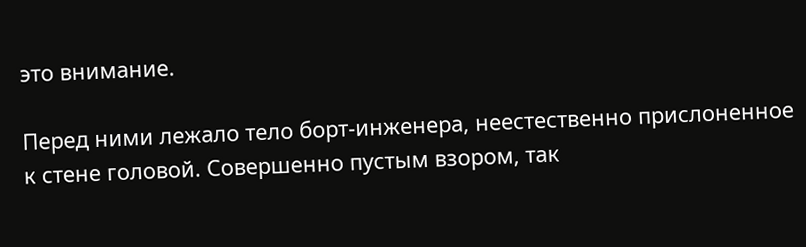это внимание.

Перед ними лежало тело борт-инженера, неестественно прислоненное к стене головой. Совершенно пустым взором, так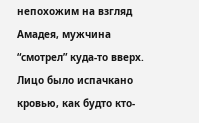непохожим на взгляд Амадея, мужчина “смотрел” куда-то вверх. Лицо было испачкано кровью, как будто кто-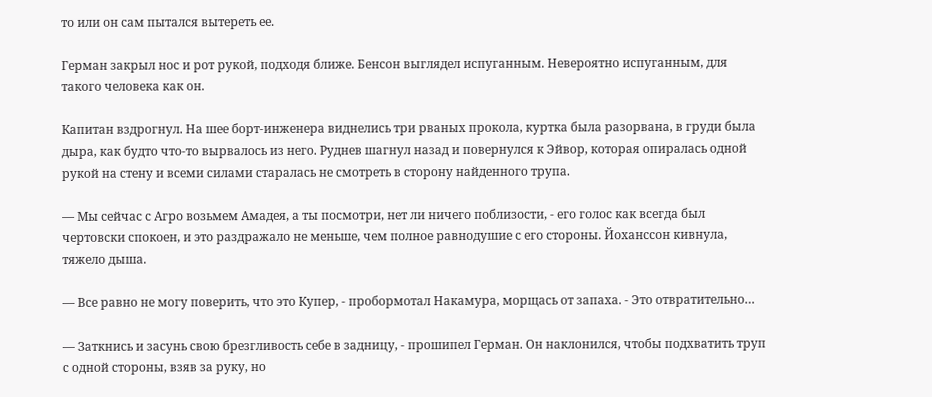то или он сам пытался вытереть ее.

Герман закрыл нос и рот рукой, подходя ближе. Бенсон выглядел испуганным. Невероятно испуганным, для такого человека как он.

Капитан вздрогнул. На шее борт-инженера виднелись три рваных прокола, куртка была разорвана, в груди была дыра, как будто что-то вырвалось из него. Руднев шагнул назад и повернулся к Эйвор, которая опиралась одной рукой на стену и всеми силами старалась не смотреть в сторону найденного трупа.

— Мы сейчас с Агро возьмем Амадея, а ты посмотри, нет ли ничего поблизости, - его голос как всегда был чертовски спокоен, и это раздражало не меньше, чем полное равнодушие с его стороны. Йоханссон кивнула, тяжело дыша.

— Все равно не могу поверить, что это Купер, - пробормотал Накамура, морщась от запаха. - Это отвратительно…

— Заткнись и засунь свою брезгливость себе в задницу, - прошипел Герман. Он наклонился, чтобы подхватить труп с одной стороны, взяв за руку, но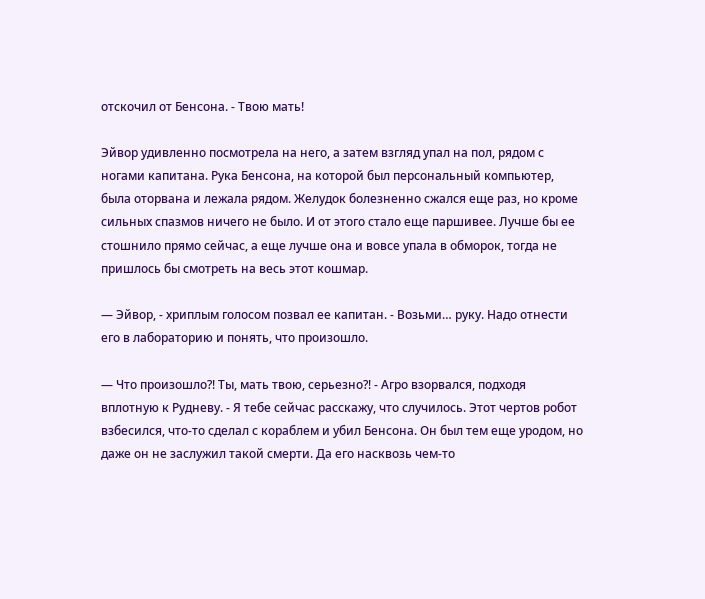отскочил от Бенсона. - Твою мать!

Эйвор удивленно посмотрела на него, а затем взгляд упал на пол, рядом с ногами капитана. Рука Бенсона, на которой был персональный компьютер, была оторвана и лежала рядом. Желудок болезненно сжался еще раз, но кроме сильных спазмов ничего не было. И от этого стало еще паршивее. Лучше бы ее стошнило прямо сейчас, а еще лучше она и вовсе упала в обморок, тогда не пришлось бы смотреть на весь этот кошмар.

— Эйвор, - хриплым голосом позвал ее капитан. - Возьми… руку. Надо отнести его в лабораторию и понять, что произошло.

— Что произошло?! Ты, мать твою, серьезно?! - Агро взорвался, подходя вплотную к Рудневу. - Я тебе сейчас расскажу, что случилось. Этот чертов робот взбесился, что-то сделал с кораблем и убил Бенсона. Он был тем еще уродом, но даже он не заслужил такой смерти. Да его насквозь чем-то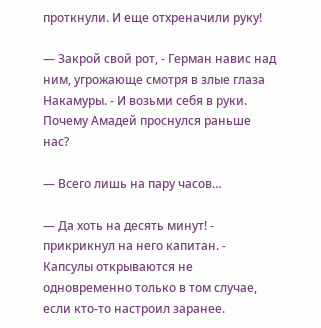проткнули. И еще отхреначили руку!

— Закрой свой рот, - Герман навис над ним, угрожающе смотря в злые глаза Накамуры. - И возьми себя в руки. Почему Амадей проснулся раньше нас?

— Всего лишь на пару часов…

— Да хоть на десять минут! - прикрикнул на него капитан. - Капсулы открываются не одновременно только в том случае, если кто-то настроил заранее.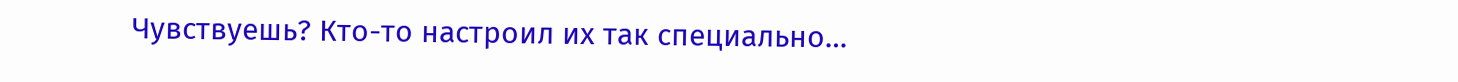Чувствуешь? Кто-то настроил их так специально…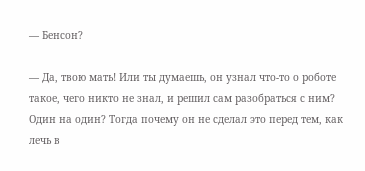— Бенсон?

— Да, твою мать! Или ты думаешь, он узнал что-то о роботе такое, чего никто не знал, и решил сам разобраться с ним? Один на один? Тогда почему он не сделал это перед тем, как лечь в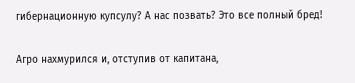гибернационную купсулу? А нас позвать? Это все полный бред!

Агро нахмурился и, отступив от капитана,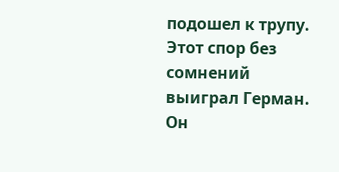подошел к трупу. Этот спор без сомнений выиграл Герман. Он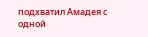подхватил Амадея с одной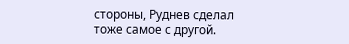стороны, Руднев сделал тоже самое с другой.